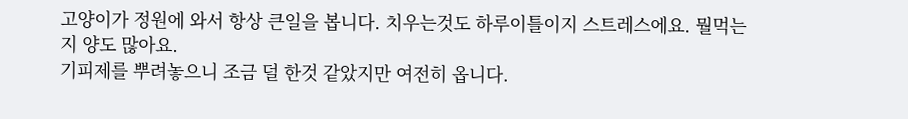고양이가 정원에 와서 항상 큰일을 봅니다. 치우는것도 하루이틀이지 스트레스에요. 뭘먹는지 양도 많아요.
기피제를 뿌려놓으니 조금 덜 한것 같았지만 여전히 옵니다.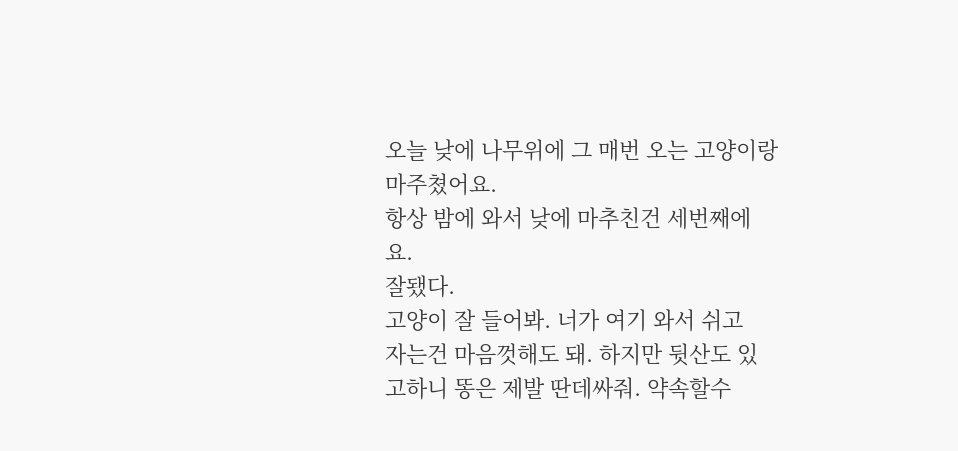오늘 낮에 나무위에 그 매번 오는 고양이랑 마주쳤어요.
항상 밤에 와서 낮에 마추친건 세번째에요.
잘됐다.
고양이 잘 들어봐. 너가 여기 와서 쉬고
자는건 마음껏해도 돼. 하지만 뒷산도 있고하니 똥은 제발 딴데싸줘. 약속할수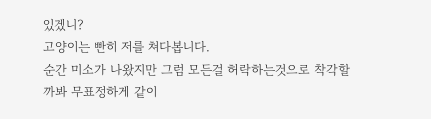있겠니?
고양이는 빤히 저를 쳐다봅니다.
순간 미소가 나왔지만 그럼 모든걸 허락하는것으로 착각할까봐 무표정하게 같이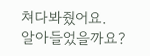쳐다봐줬어요.
알아들었을까요?